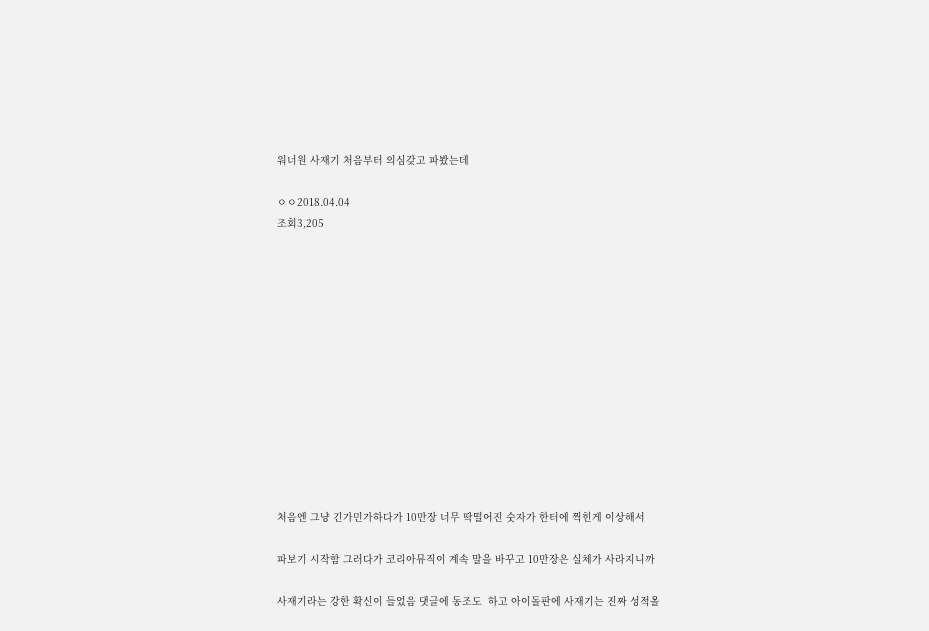워너원 사재기 처음부터 의심갖고 파봤는데

ㅇㅇ2018.04.04
조회3,205













처음엔 그냥 긴가민가하다가 10만장 너무 딱떨어진 숫자가 한터에 찍힌게 이상해서

파보기 시작함 그러다가 코리아뮤직이 계속 말을 바꾸고 10만장은 실체가 사라지니까

사재기라는 강한 확신이 들었음 댓글에 동조도  하고 아이돌판에 사재기는 진짜 성적올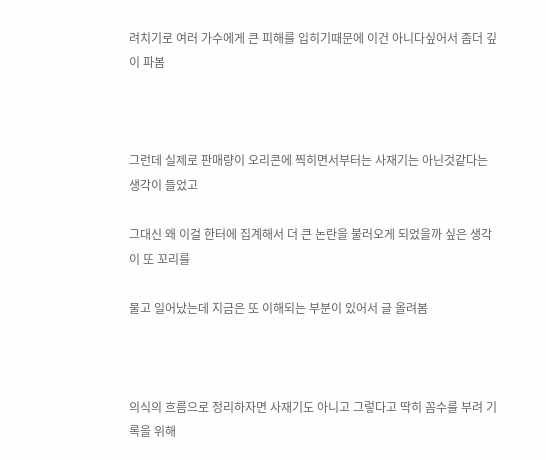려치기로 여러 가수에게 큰 피해를 입히기때문에 이건 아니다싶어서 좀더 깊이 파봄



그런데 실제로 판매량이 오리콘에 찍히면서부터는 사재기는 아닌것같다는 생각이 들었고

그대신 왜 이걸 한터에 집계해서 더 큰 논란을 불러오게 되었을까 싶은 생각이 또 꼬리를

물고 일어났는데 지금은 또 이해되는 부분이 있어서 글 올려봄



의식의 흐름으로 정리하자면 사재기도 아니고 그렇다고 딱히 꼼수를 부려 기록을 위해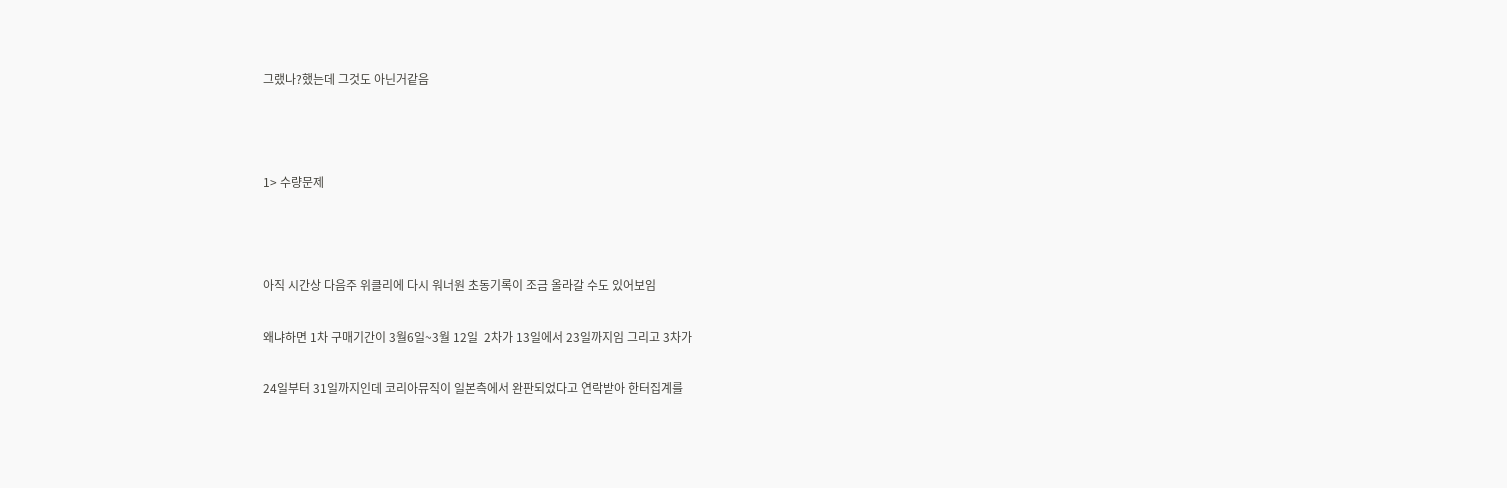그랬나?했는데 그것도 아닌거같음



1> 수량문제



아직 시간상 다음주 위클리에 다시 워너원 초동기록이 조금 올라갈 수도 있어보임

왜냐하면 1차 구매기간이 3월6일~3월 12일  2차가 13일에서 23일까지임 그리고 3차가

24일부터 31일까지인데 코리아뮤직이 일본측에서 완판되었다고 연락받아 한터집계를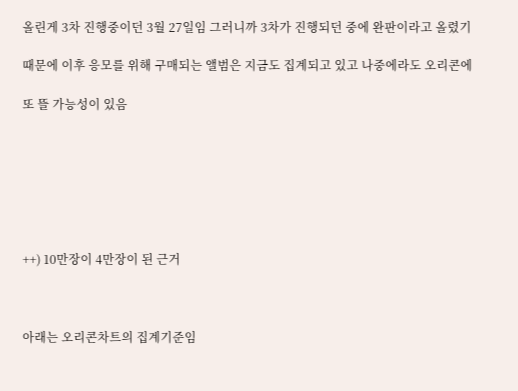올린게 3차 진행중이던 3월 27일임 그러니까 3차가 진행되던 중에 완판이라고 올렸기

때문에 이후 응모를 위해 구매되는 앨범은 지금도 집계되고 있고 나중에라도 오리콘에

또 뜰 가능성이 있음







++) 10만장이 4만장이 된 근거



아래는 오리콘차트의 집계기준임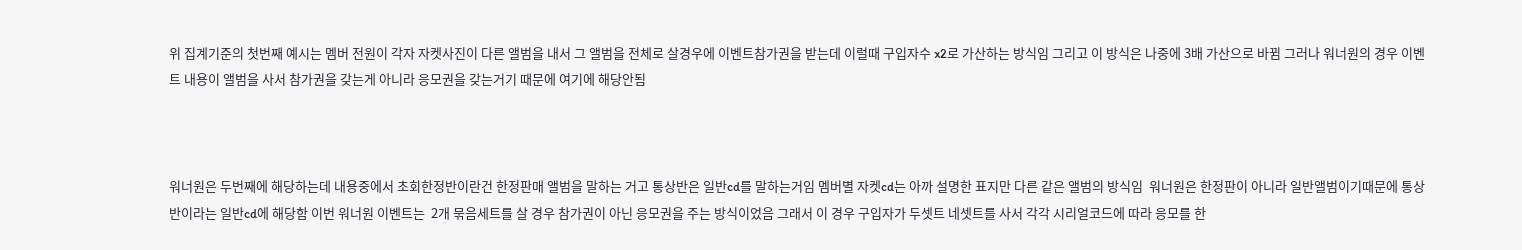위 집계기준의 첫번째 예시는 멤버 전원이 각자 자켓사진이 다른 앨범을 내서 그 앨범을 전체로 살경우에 이벤트참가권을 받는데 이럴때 구입자수 x2로 가산하는 방식임 그리고 이 방식은 나중에 3배 가산으로 바뀜 그러나 워너원의 경우 이벤트 내용이 앨범을 사서 참가권을 갖는게 아니라 응모권을 갖는거기 때문에 여기에 해당안됨



워너원은 두번째에 해당하는데 내용중에서 초회한정반이란건 한정판매 앨범을 말하는 거고 통상반은 일반cd를 말하는거임 멤버별 자켓cd는 아까 설명한 표지만 다른 같은 앨범의 방식임  워너원은 한정판이 아니라 일반앨범이기때문에 통상반이라는 일반cd에 해당함 이번 워너원 이벤트는  2개 묶음세트를 살 경우 참가권이 아닌 응모권을 주는 방식이었음 그래서 이 경우 구입자가 두셋트 네셋트를 사서 각각 시리얼코드에 따라 응모를 한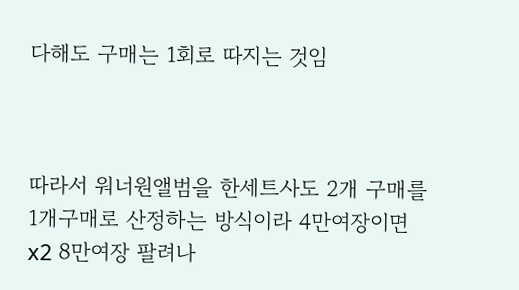다해도 구매는 1회로 따지는 것임



따라서 워너원앨범을 한세트사도 2개 구매를 1개구매로 산정하는 방식이라 4만여장이면 x2 8만여장 팔려나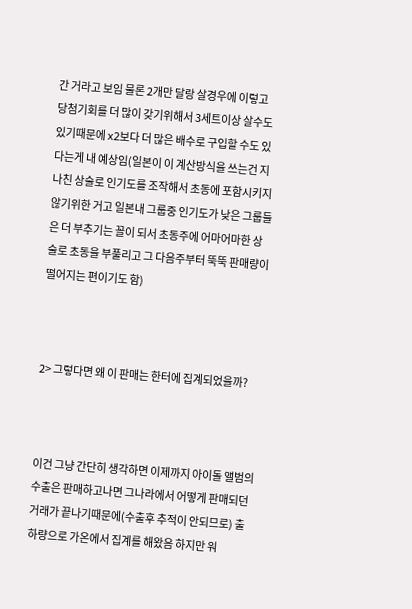간 거라고 보임 물론 2개만 달랑 살경우에 이렇고  당첨기회를 더 많이 갖기위해서 3세트이상 살수도 있기때문에 x2보다 더 많은 배수로 구입할 수도 있다는게 내 예상임(일본이 이 계산방식을 쓰는건 지나친 상술로 인기도를 조작해서 초동에 포함시키지 않기위한 거고 일본내 그룹중 인기도가 낮은 그룹들은 더 부추기는 꼴이 되서 초동주에 어마어마한 상술로 초동을 부풀리고 그 다음주부터 뚝뚝 판매량이 떨어지는 편이기도 함)



2> 그렇다면 왜 이 판매는 한터에 집계되었을까?



이건 그냥 간단히 생각하면 이제까지 아이돌 앨범의 수출은 판매하고나면 그나라에서 어떻게 판매되던 거래가 끝나기때문에(수출후 추적이 안되므로) 출하량으로 가온에서 집계를 해왔음 하지만 워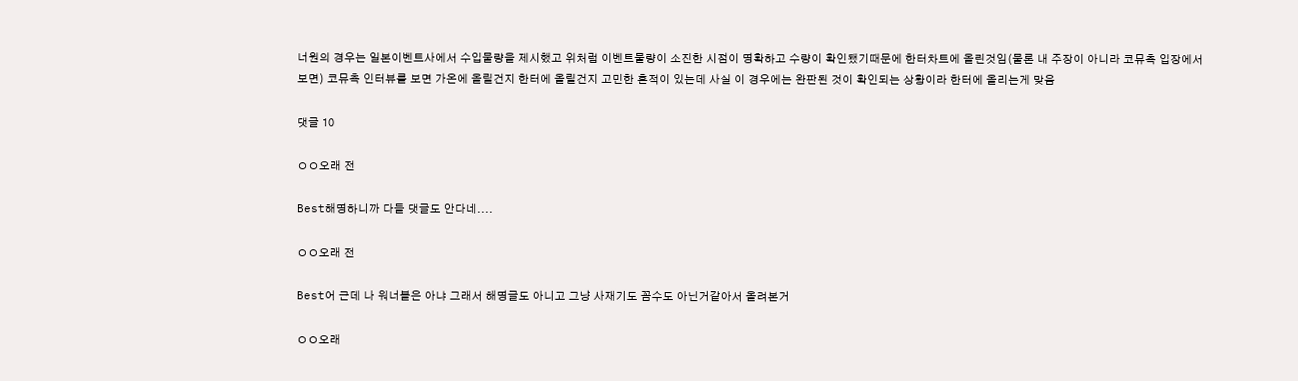너원의 경우는 일본이벤트사에서 수입물량을 제시했고 위처럼 이벤트물량이 소진한 시점이 명확하고 수량이 확인됐기때문에 한터차트에 올린것임(물론 내 주장이 아니라 코뮤측 입장에서 보면) 코뮤측 인터뷰를 보면 가온에 올릴건지 한터에 올릴건지 고민한 흔적이 있는데 사실 이 경우에는 완판된 것이 확인되는 상황이라 한터에 올리는게 맞음

댓글 10

ㅇㅇ오래 전

Best해명하니까 다들 댓글도 안다네....

ㅇㅇ오래 전

Best어 근데 나 워너블은 아냐 그래서 해명글도 아니고 그냥 사재기도 꼼수도 아닌거같아서 올려본거

ㅇㅇ오래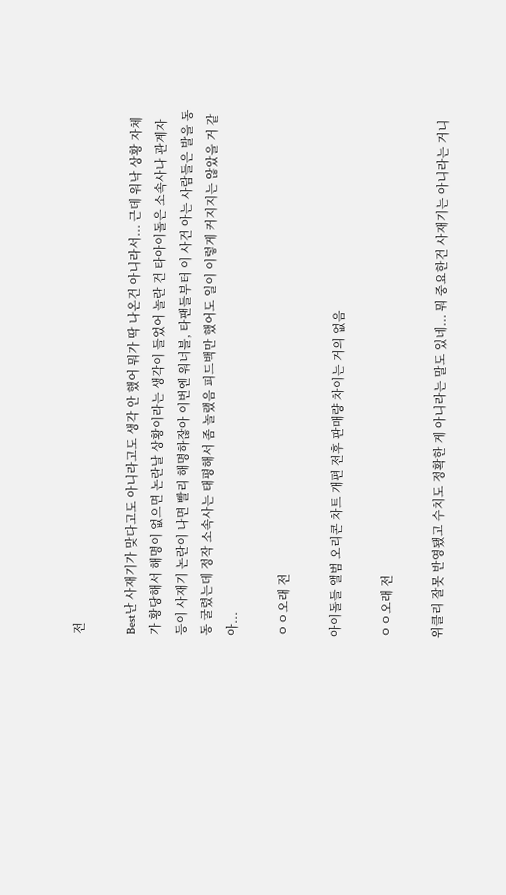전

Best난 사재기가 맞다고도 아니라고도 생각 안 했어 뭐가 딱 나온건 아니라서... 근데 워낙 상황 자체가 황당해서 해명이 없으면 논란날 상황이라는 생각이 들었어 놀란 건 타아이돌은 소속사나 관계자 등이 사재기 논란이 나면 빨리 해명하잖아 이번엔 워너블, 타팬들부터 이 사건 아는 사람들은 발을 동동 굴렸는데 정작 소속사는 태평해서 좀 놀랬음 피드백만 했어도 일이 이렇게 커지지는 않았을 거 같아...

ㅇㅇ오래 전

아이돌들 앨범 오리콘 차트 개편 전후 판매량 차이는 거의 없음

ㅇㅇ오래 전

위클리 잘못 반영됐고 수치도 정확한 게 아니라는 말도 있네... 뭐 중요한건 사재기는 아니라는 거니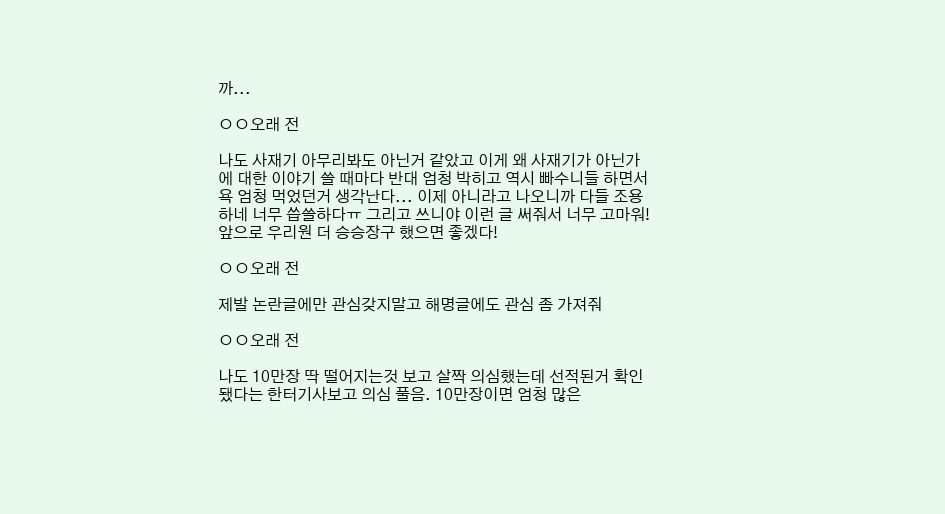까...

ㅇㅇ오래 전

나도 사재기 아무리봐도 아닌거 같았고 이게 왜 사재기가 아닌가에 대한 이야기 쓸 때마다 반대 엄청 박히고 역시 빠수니들 하면서 욕 엄청 먹었던거 생각난다... 이제 아니라고 나오니까 다들 조용하네 너무 씁쓸하다ㅠ 그리고 쓰니야 이런 글 써줘서 너무 고마워! 앞으로 우리원 더 승승장구 했으면 좋겠다!

ㅇㅇ오래 전

제발 논란글에만 관심갖지말고 해명글에도 관심 좀 가져줘

ㅇㅇ오래 전

나도 10만장 딱 떨어지는것 보고 살짝 의심했는데 선적된거 확인됐다는 한터기사보고 의심 풀음. 10만장이면 엄청 많은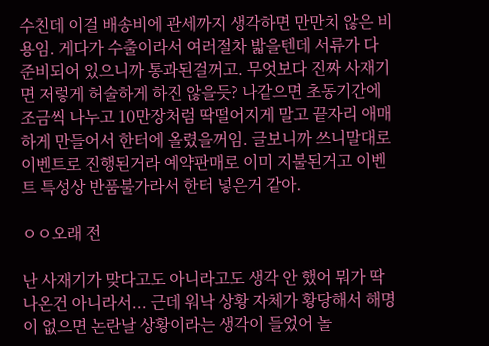수친데 이걸 배송비에 관세까지 생각하면 만만치 않은 비용임. 게다가 수출이라서 여러절차 밟을텐데 서류가 다 준비되어 있으니까 통과된걸꺼고. 무엇보다 진짜 사재기면 저렇게 허술하게 하진 않을듯? 나같으면 초동기간에 조금씩 나누고 10만장처럼 딱떨어지게 말고 끝자리 애매하게 만들어서 한터에 올렸을꺼임. 글보니까 쓰니말대로 이벤트로 진행된거라 예약판매로 이미 지불된거고 이벤트 특성상 반품불가라서 한터 넣은거 같아.

ㅇㅇ오래 전

난 사재기가 맞다고도 아니라고도 생각 안 했어 뭐가 딱 나온건 아니라서... 근데 워낙 상황 자체가 황당해서 해명이 없으면 논란날 상황이라는 생각이 들었어 놀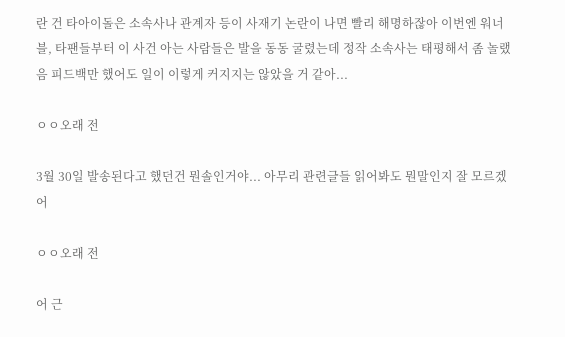란 건 타아이돌은 소속사나 관계자 등이 사재기 논란이 나면 빨리 해명하잖아 이번엔 워너블, 타팬들부터 이 사건 아는 사람들은 발을 동동 굴렸는데 정작 소속사는 태평해서 좀 놀랬음 피드백만 했어도 일이 이렇게 커지지는 않았을 거 같아...

ㅇㅇ오래 전

3월 30일 발송된다고 했던건 뭔솔인거야... 아무리 관련글들 읽어봐도 뭔말인지 잘 모르겠어

ㅇㅇ오래 전

어 근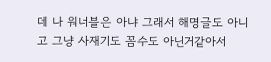데 나 워너블은 아냐 그래서 해명글도 아니고 그냥 사재기도 꼼수도 아닌거같아서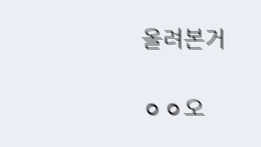올려본거

ㅇㅇ오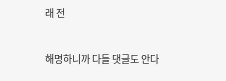래 전

해명하니까 다들 댓글도 안다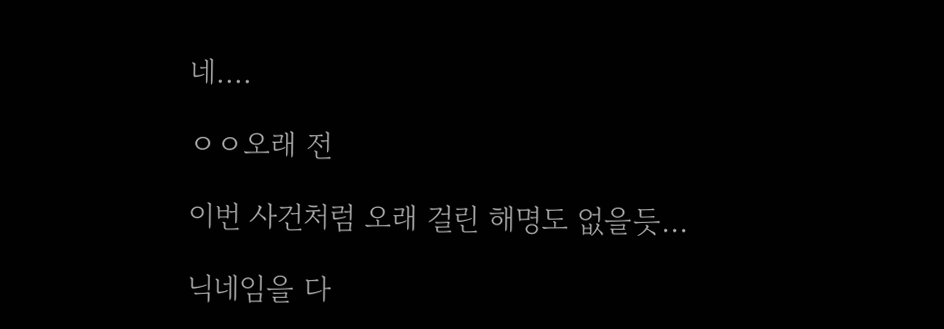네....

ㅇㅇ오래 전

이번 사건처럼 오래 걸린 해명도 없을듯...

닉네임을 다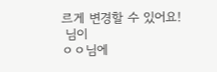르게 변경할 수 있어요!
 님이
ㅇㅇ님에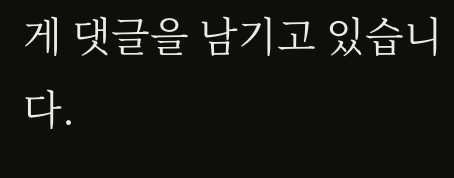게 댓글을 남기고 있습니다.